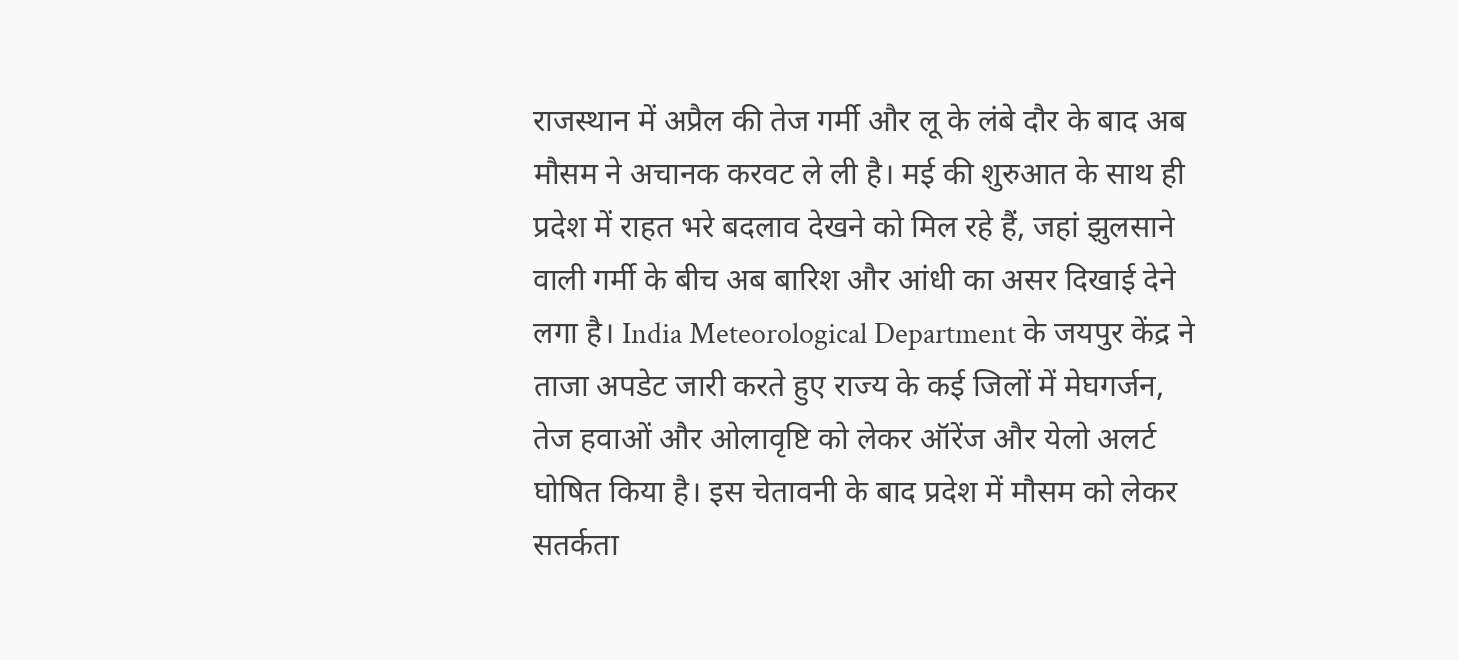राजस्थान में अप्रैल की तेज गर्मी और लू के लंबे दौर के बाद अब मौसम ने अचानक करवट ले ली है। मई की शुरुआत के साथ ही प्रदेश में राहत भरे बदलाव देखने को मिल रहे हैं, जहां झुलसाने वाली गर्मी के बीच अब बारिश और आंधी का असर दिखाई देने लगा है। India Meteorological Department के जयपुर केंद्र ने ताजा अपडेट जारी करते हुए राज्य के कई जिलों में मेघगर्जन, तेज हवाओं और ओलावृष्टि को लेकर ऑरेंज और येलो अलर्ट घोषित किया है। इस चेतावनी के बाद प्रदेश में मौसम को लेकर सतर्कता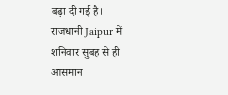बढ़ा दी गई है।
राजधानी Jaipur में शनिवार सुबह से ही आसमान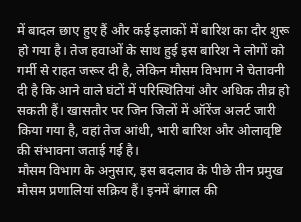में बादल छाए हुए हैं और कई इलाकों में बारिश का दौर शुरू हो गया है। तेज हवाओं के साथ हुई इस बारिश ने लोगों को गर्मी से राहत जरूर दी है, लेकिन मौसम विभाग ने चेतावनी दी है कि आने वाले घंटों में परिस्थितियां और अधिक तीव्र हो सकती हैं। खासतौर पर जिन जिलों में ऑरेंज अलर्ट जारी किया गया है, वहां तेज आंधी, भारी बारिश और ओलावृष्टि की संभावना जताई गई है।
मौसम विभाग के अनुसार, इस बदलाव के पीछे तीन प्रमुख मौसम प्रणालियां सक्रिय हैं। इनमें बंगाल की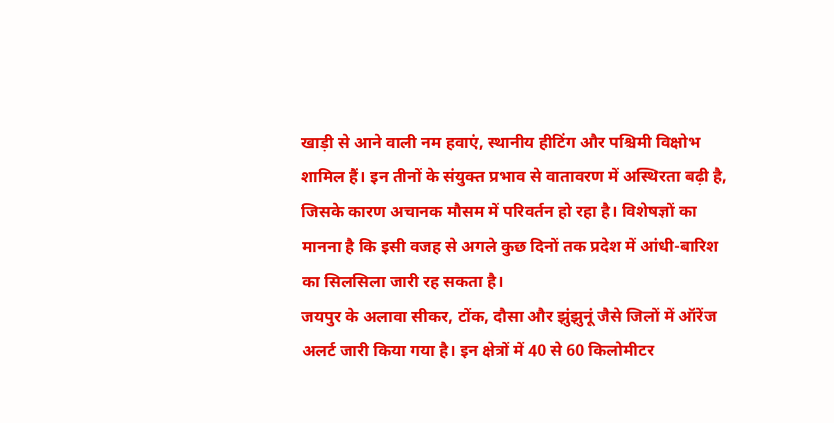खाड़ी से आने वाली नम हवाएं, स्थानीय हीटिंग और पश्चिमी विक्षोभ शामिल हैं। इन तीनों के संयुक्त प्रभाव से वातावरण में अस्थिरता बढ़ी है, जिसके कारण अचानक मौसम में परिवर्तन हो रहा है। विशेषज्ञों का मानना है कि इसी वजह से अगले कुछ दिनों तक प्रदेश में आंधी-बारिश का सिलसिला जारी रह सकता है।
जयपुर के अलावा सीकर, टोंक, दौसा और झुंझुनूं जैसे जिलों में ऑरेंज अलर्ट जारी किया गया है। इन क्षेत्रों में 40 से 60 किलोमीटर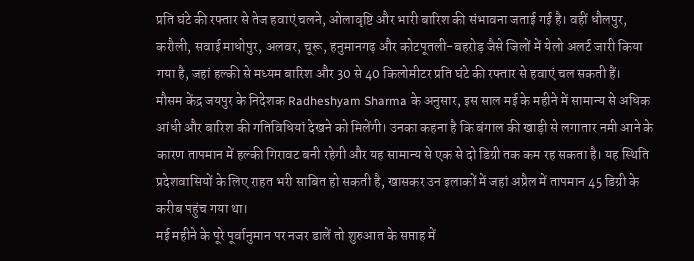प्रति घंटे की रफ्तार से तेज हवाएं चलने, ओलावृष्टि और भारी बारिश की संभावना जताई गई है। वहीं धौलपुर, करौली, सवाई माधोपुर, अलवर, चूरू, हनुमानगढ़ और कोटपूतली-बहरोड़ जैसे जिलों में येलो अलर्ट जारी किया गया है, जहां हल्की से मध्यम बारिश और 30 से 40 किलोमीटर प्रति घंटे की रफ्तार से हवाएं चल सकती हैं।
मौसम केंद्र जयपुर के निदेशक Radheshyam Sharma के अनुसार, इस साल मई के महीने में सामान्य से अधिक आंधी और बारिश की गतिविधियां देखने को मिलेंगी। उनका कहना है कि बंगाल की खाड़ी से लगातार नमी आने के कारण तापमान में हल्की गिरावट बनी रहेगी और यह सामान्य से एक से दो डिग्री तक कम रह सकता है। यह स्थिति प्रदेशवासियों के लिए राहत भरी साबित हो सकती है, खासकर उन इलाकों में जहां अप्रैल में तापमान 45 डिग्री के करीब पहुंच गया था।
मई महीने के पूरे पूर्वानुमान पर नजर डालें तो शुरुआत के सप्ताह में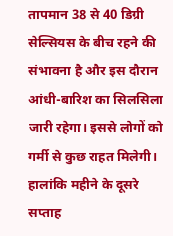तापमान 38 से 40 डिग्री सेल्सियस के बीच रहने की संभावना है और इस दौरान आंधी-बारिश का सिलसिला जारी रहेगा। इससे लोगों को गर्मी से कुछ राहत मिलेगी। हालांकि महीने के दूसरे सप्ताह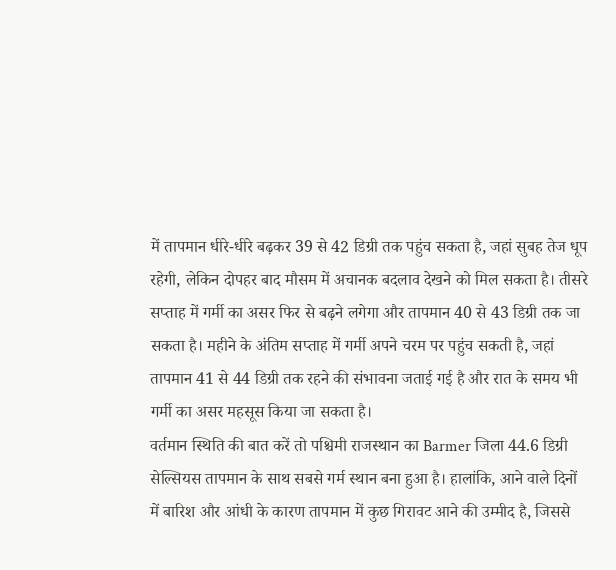में तापमान धीरे-धीरे बढ़कर 39 से 42 डिग्री तक पहुंच सकता है, जहां सुबह तेज धूप रहेगी, लेकिन दोपहर बाद मौसम में अचानक बदलाव देखने को मिल सकता है। तीसरे सप्ताह में गर्मी का असर फिर से बढ़ने लगेगा और तापमान 40 से 43 डिग्री तक जा सकता है। महीने के अंतिम सप्ताह में गर्मी अपने चरम पर पहुंच सकती है, जहां तापमान 41 से 44 डिग्री तक रहने की संभावना जताई गई है और रात के समय भी गर्मी का असर महसूस किया जा सकता है।
वर्तमान स्थिति की बात करें तो पश्चिमी राजस्थान का Barmer जिला 44.6 डिग्री सेल्सियस तापमान के साथ सबसे गर्म स्थान बना हुआ है। हालांकि, आने वाले दिनों में बारिश और आंधी के कारण तापमान में कुछ गिरावट आने की उम्मीद है, जिससे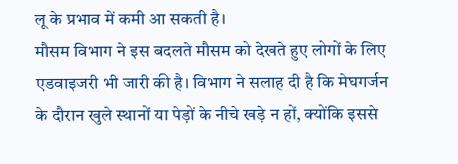लू के प्रभाव में कमी आ सकती है।
मौसम विभाग ने इस बदलते मौसम को देखते हुए लोगों के लिए एडवाइजरी भी जारी की है। विभाग ने सलाह दी है कि मेघगर्जन के दौरान खुले स्थानों या पेड़ों के नीचे खड़े न हों, क्योंकि इससे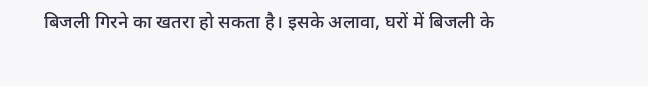बिजली गिरने का खतरा हो सकता है। इसके अलावा, घरों में बिजली के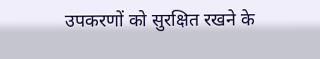उपकरणों को सुरक्षित रखने के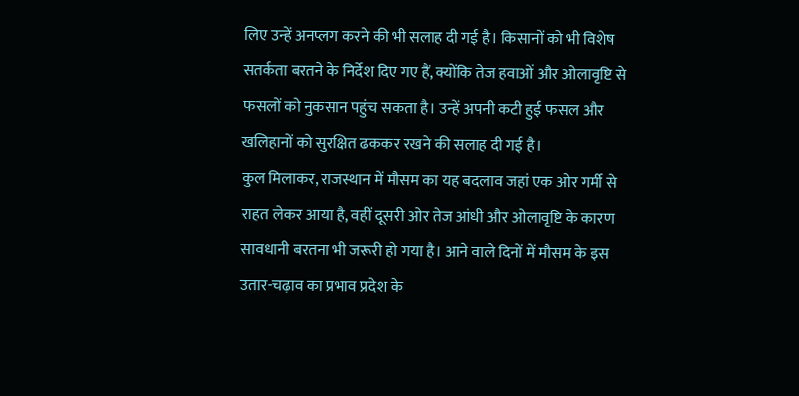लिए उन्हें अनप्लग करने की भी सलाह दी गई है। किसानों को भी विशेष सतर्कता बरतने के निर्देश दिए गए हैं, क्योंकि तेज हवाओं और ओलावृष्टि से फसलों को नुकसान पहुंच सकता है। उन्हें अपनी कटी हुई फसल और खलिहानों को सुरक्षित ढककर रखने की सलाह दी गई है।
कुल मिलाकर, राजस्थान में मौसम का यह बदलाव जहां एक ओर गर्मी से राहत लेकर आया है, वहीं दूसरी ओर तेज आंधी और ओलावृष्टि के कारण सावधानी बरतना भी जरूरी हो गया है। आने वाले दिनों में मौसम के इस उतार-चढ़ाव का प्रभाव प्रदेश के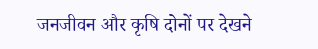जनजीवन और कृषि दोनों पर देखने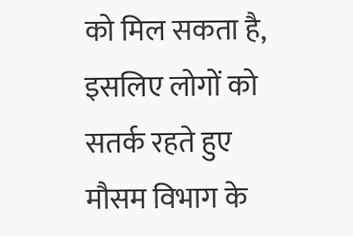को मिल सकता है, इसलिए लोगों को सतर्क रहते हुए मौसम विभाग के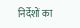निर्देशों का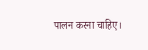पालन करना चाहिए।